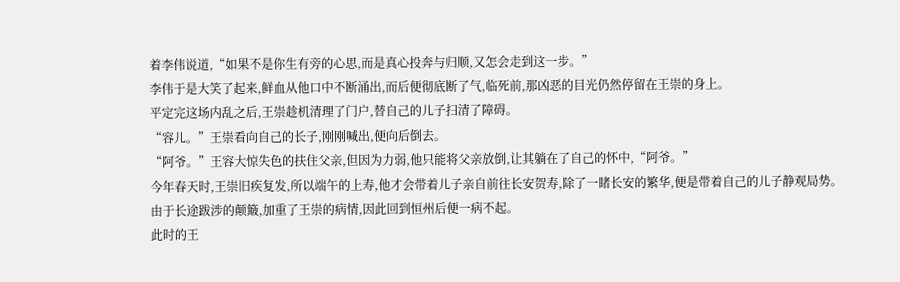着李伟说道,“如果不是你生有旁的心思,而是真心投奔与归顺,又怎会走到这一步。”
李伟于是大笑了起来,鲜血从他口中不断涌出,而后便彻底断了气,临死前,那凶恶的目光仍然停留在王崇的身上。
平定完这场内乱之后,王崇趁机清理了门户,替自己的儿子扫清了障碍。
“容儿。”王崇看向自己的长子,刚刚喊出,便向后倒去。
“阿爷。”王容大惊失色的扶住父亲,但因为力弱,他只能将父亲放倒,让其躺在了自己的怀中,“阿爷。”
今年春天时,王崇旧疾复发,所以端午的上寿,他才会带着儿子亲自前往长安贺寿,除了一睹长安的繁华,便是带着自己的儿子静观局势。
由于长途跋涉的颠簸,加重了王崇的病情,因此回到恒州后便一病不起。
此时的王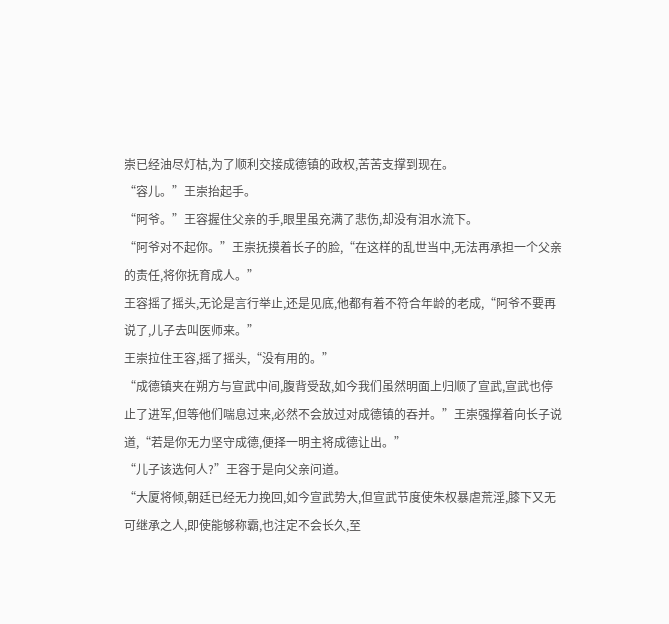崇已经油尽灯枯,为了顺利交接成德镇的政权,苦苦支撑到现在。
“容儿。”王崇抬起手。
“阿爷。”王容握住父亲的手,眼里虽充满了悲伤,却没有泪水流下。
“阿爷对不起你。”王崇抚摸着长子的脸,“在这样的乱世当中,无法再承担一个父亲的责任,将你抚育成人。”
王容摇了摇头,无论是言行举止,还是见底,他都有着不符合年龄的老成,“阿爷不要再说了,儿子去叫医师来。”
王崇拉住王容,摇了摇头,“没有用的。”
“成德镇夹在朔方与宣武中间,腹背受敌,如今我们虽然明面上归顺了宣武,宣武也停止了进军,但等他们喘息过来,必然不会放过对成德镇的吞并。”王崇强撑着向长子说道,“若是你无力坚守成德,便择一明主将成德让出。”
“儿子该选何人?”王容于是向父亲问道。
“大厦将倾,朝廷已经无力挽回,如今宣武势大,但宣武节度使朱权暴虐荒淫,膝下又无可继承之人,即使能够称霸,也注定不会长久,至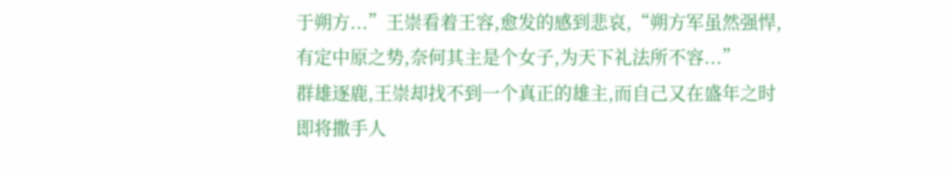于朔方...”王崇看着王容,愈发的感到悲哀,“朔方军虽然强悍,有定中原之势,奈何其主是个女子,为天下礼法所不容...”
群雄逐鹿,王崇却找不到一个真正的雄主,而自己又在盛年之时即将撒手人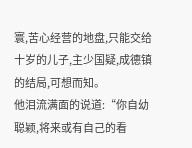寰,苦心经营的地盘,只能交给十岁的儿子,主少国疑,成德镇的结局,可想而知。
他泪流满面的说道:“你自幼聪颖,将来或有自己的看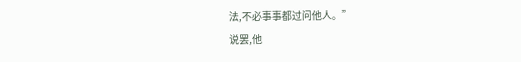法,不必事事都过问他人。”
说罢,他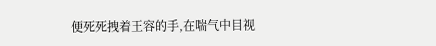便死死拽着王容的手,在喘气中目视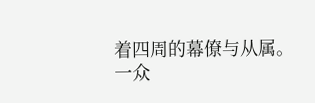着四周的幕僚与从属。
一众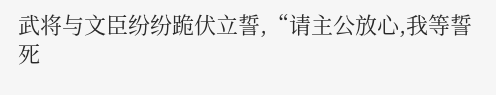武将与文臣纷纷跪伏立誓,“请主公放心,我等誓死